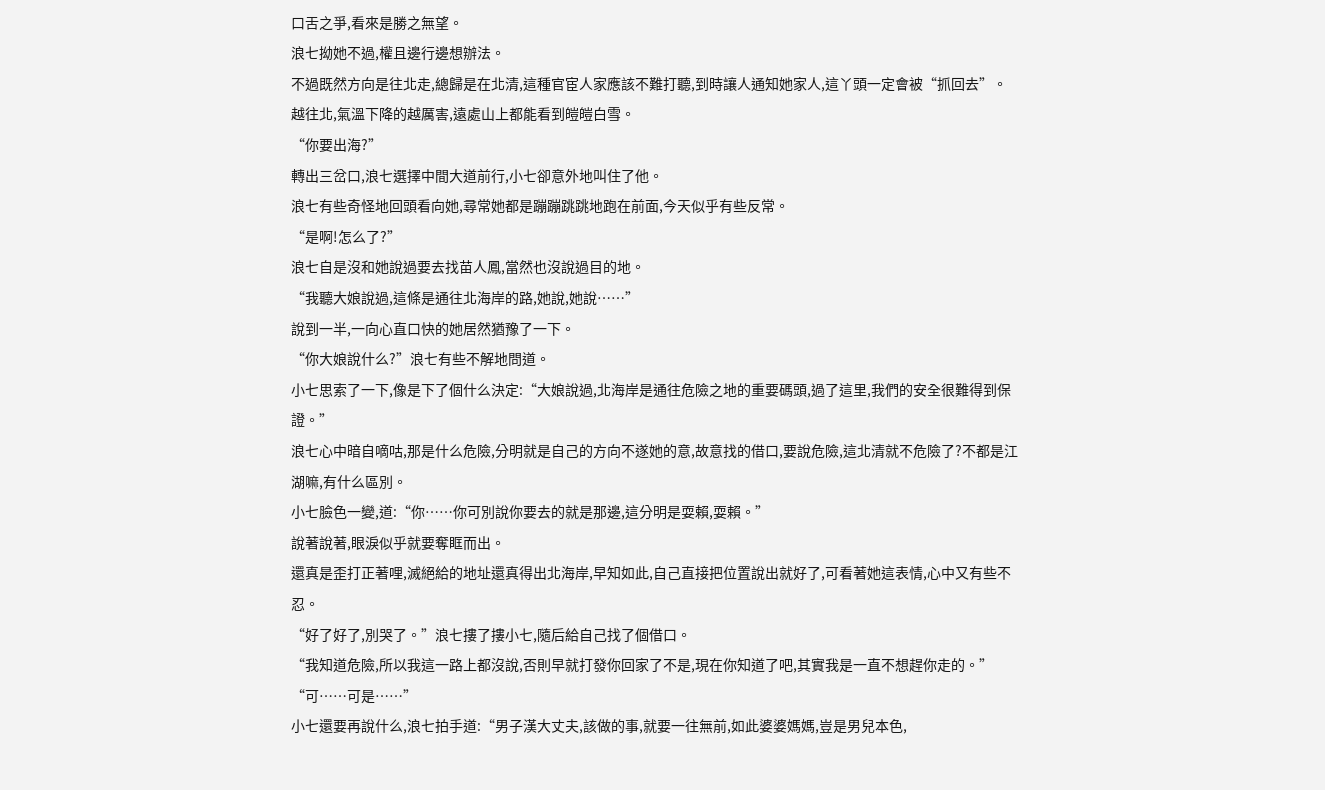口舌之爭,看來是勝之無望。
浪七拗她不過,權且邊行邊想辦法。
不過既然方向是往北走,總歸是在北清,這種官宦人家應該不難打聽,到時讓人通知她家人,這丫頭一定會被“抓回去”。
越往北,氣溫下降的越厲害,遠處山上都能看到皚皚白雪。
“你要出海?”
轉出三岔口,浪七選擇中間大道前行,小七卻意外地叫住了他。
浪七有些奇怪地回頭看向她,尋常她都是蹦蹦跳跳地跑在前面,今天似乎有些反常。
“是啊!怎么了?”
浪七自是沒和她說過要去找苗人鳳,當然也沒說過目的地。
“我聽大娘說過,這條是通往北海岸的路,她說,她說……”
說到一半,一向心直口快的她居然猶豫了一下。
“你大娘說什么?”浪七有些不解地問道。
小七思索了一下,像是下了個什么決定:“大娘說過,北海岸是通往危險之地的重要碼頭,過了這里,我們的安全很難得到保證。”
浪七心中暗自嘀咕,那是什么危險,分明就是自己的方向不遂她的意,故意找的借口,要說危險,這北清就不危險了?不都是江湖嘛,有什么區別。
小七臉色一變,道:“你……你可別說你要去的就是那邊,這分明是耍賴,耍賴。”
說著說著,眼淚似乎就要奪眶而出。
還真是歪打正著哩,滅絕給的地址還真得出北海岸,早知如此,自己直接把位置說出就好了,可看著她這表情,心中又有些不忍。
“好了好了,別哭了。”浪七摟了摟小七,隨后給自己找了個借口。
“我知道危險,所以我這一路上都沒說,否則早就打發你回家了不是,現在你知道了吧,其實我是一直不想趕你走的。”
“可……可是……”
小七還要再說什么,浪七拍手道:“男子漢大丈夫,該做的事,就要一往無前,如此婆婆媽媽,豈是男兒本色,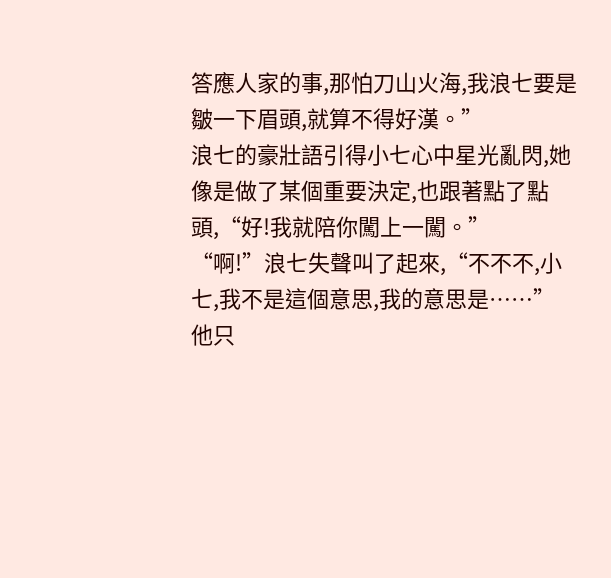答應人家的事,那怕刀山火海,我浪七要是皺一下眉頭,就算不得好漢。”
浪七的豪壯語引得小七心中星光亂閃,她像是做了某個重要決定,也跟著點了點頭,“好!我就陪你闖上一闖。”
“啊!”浪七失聲叫了起來,“不不不,小七,我不是這個意思,我的意思是……”
他只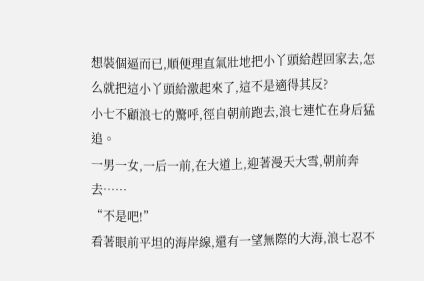想裝個逼而已,順便理直氣壯地把小丫頭給趕回家去,怎么就把這小丫頭給激起來了,這不是適得其反?
小七不顧浪七的驚呼,徑自朝前跑去,浪七連忙在身后猛追。
一男一女,一后一前,在大道上,迎著漫天大雪,朝前奔去……
“不是吧!”
看著眼前平坦的海岸線,還有一望無際的大海,浪七忍不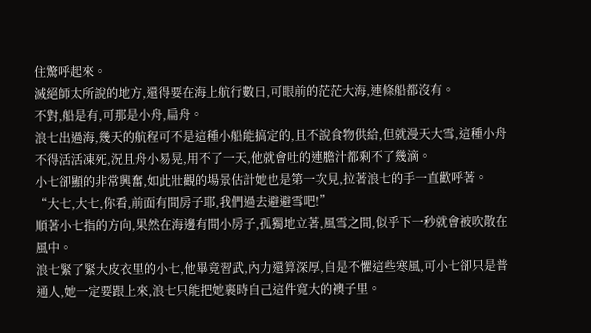住驚呼起來。
滅絕師太所說的地方,還得要在海上航行數日,可眼前的茫茫大海,連條船都沒有。
不對,船是有,可那是小舟,扁舟。
浪七出過海,幾天的航程可不是這種小船能搞定的,且不說食物供給,但就漫天大雪,這種小舟不得活活凍死,況且舟小易晃,用不了一天,他就會吐的連膽汁都剩不了幾滴。
小七卻顯的非常興奮,如此壯觀的場景估計她也是第一次見,拉著浪七的手一直歡呼著。
“大七,大七,你看,前面有間房子耶,我們過去避避雪吧!”
順著小七指的方向,果然在海邊有間小房子,孤獨地立著,風雪之間,似乎下一秒就會被吹散在風中。
浪七緊了緊大皮衣里的小七,他畢竟習武,內力還算深厚,自是不懼這些寒風,可小七卻只是普通人,她一定要跟上來,浪七只能把她裹時自己這件寬大的襖子里。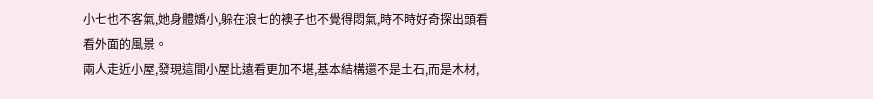小七也不客氣,她身體嬌小,躲在浪七的襖子也不覺得悶氣,時不時好奇探出頭看看外面的風景。
兩人走近小屋,發現這間小屋比遠看更加不堪,基本結構還不是土石,而是木材,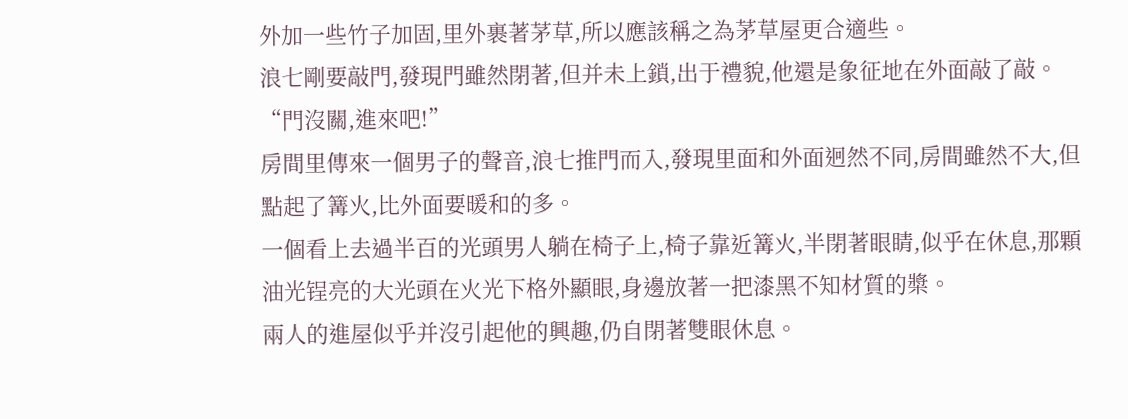外加一些竹子加固,里外裹著茅草,所以應該稱之為茅草屋更合適些。
浪七剛要敲門,發現門雖然閉著,但并未上鎖,出于禮貌,他還是象征地在外面敲了敲。
“門沒關,進來吧!”
房間里傳來一個男子的聲音,浪七推門而入,發現里面和外面迥然不同,房間雖然不大,但點起了篝火,比外面要暖和的多。
一個看上去過半百的光頭男人躺在椅子上,椅子靠近篝火,半閉著眼睛,似乎在休息,那顆油光锃亮的大光頭在火光下格外顯眼,身邊放著一把漆黑不知材質的槳。
兩人的進屋似乎并沒引起他的興趣,仍自閉著雙眼休息。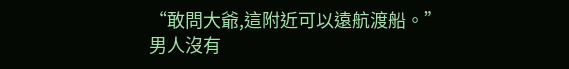“敢問大爺,這附近可以遠航渡船。”
男人沒有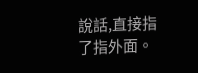說話,直接指了指外面。